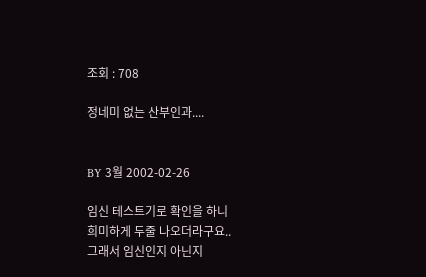조회 : 708

정네미 없는 산부인과....


BY 3월 2002-02-26

임신 테스트기로 확인을 하니
희미하게 두줄 나오더라구요..
그래서 임신인지 아닌지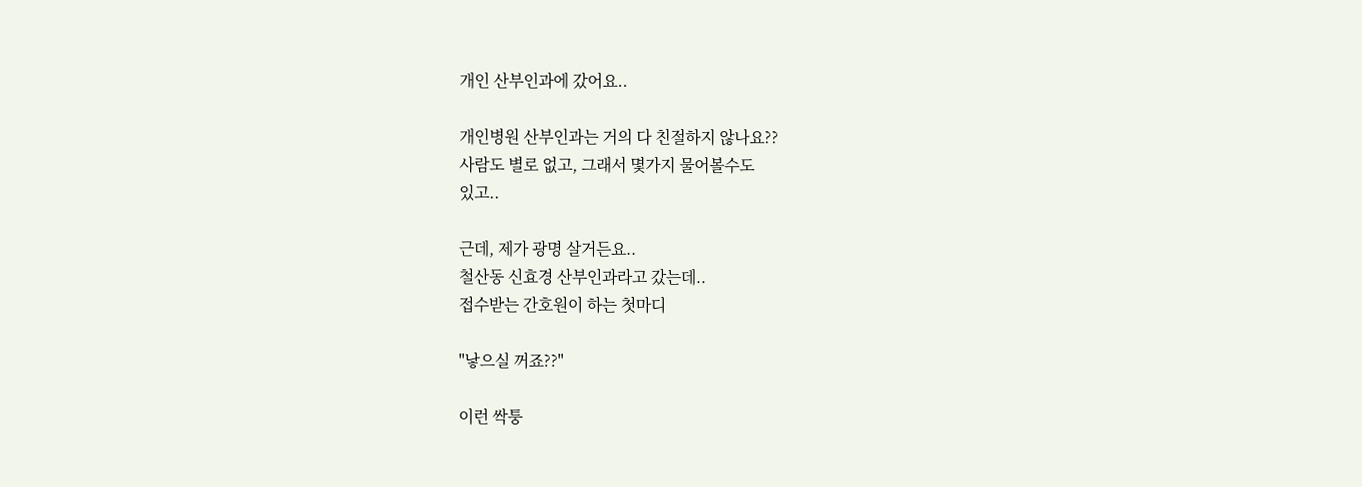개인 산부인과에 갔어요..

개인병원 산부인과는 거의 다 친절하지 않나요??
사람도 별로 없고, 그래서 몇가지 물어볼수도
있고..

근데, 제가 광명 살거든요..
철산동 신효경 산부인과라고 갔는데..
접수받는 간호원이 하는 첫마디

"낳으실 꺼죠??"

이런 싹퉁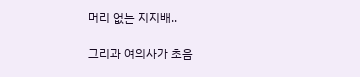머리 없는 지지배..

그리과 여의사가 초음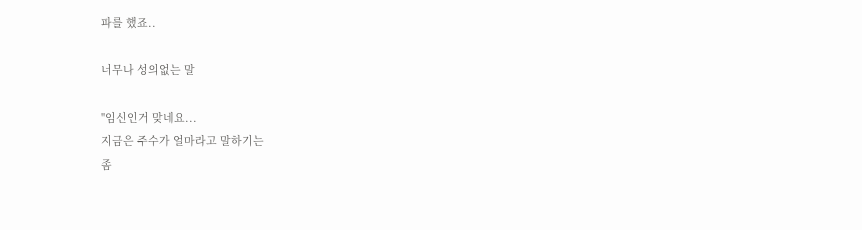파를 했죠..

너무나 성의없는 말

"임신인거 맞네요...
지금은 주수가 얼마라고 말하기는
좀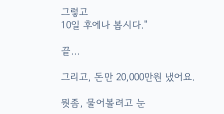그렇고
10일 후에나 봅시다."

끝...

그리고, 돈만 20,000만원 냈어요.

뭣좀, 물어볼려고 눈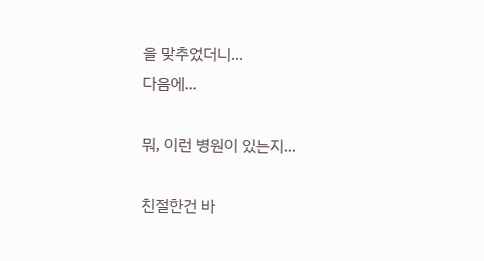을 맞추었더니...
다음에...

뭐, 이런 병원이 있는지...

친절한건 바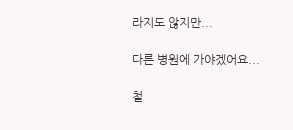라지도 않지만...

다른 병원에 가야겠어요...

철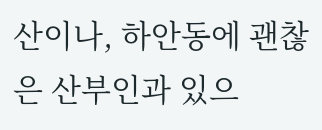산이나, 하안동에 괜찮은 산부인과 있으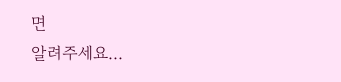면
알려주세요...